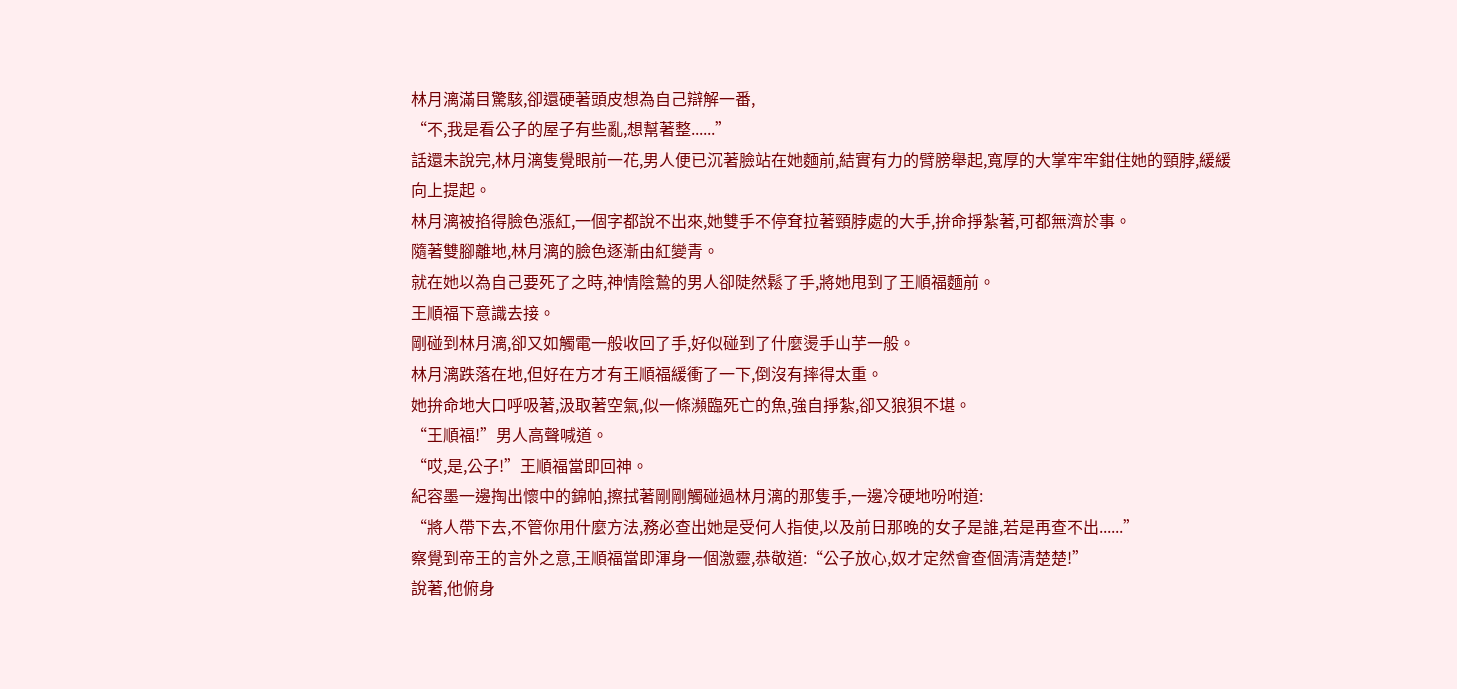林月漓滿目驚駭,卻還硬著頭皮想為自己辯解一番,
“不,我是看公子的屋子有些亂,想幫著整......”
話還未說完,林月漓隻覺眼前一花,男人便已沉著臉站在她麵前,結實有力的臂膀舉起,寬厚的大掌牢牢鉗住她的頸脖,緩緩向上提起。
林月漓被掐得臉色漲紅,一個字都說不出來,她雙手不停耷拉著頸脖處的大手,拚命掙紮著,可都無濟於事。
隨著雙腳離地,林月漓的臉色逐漸由紅變青。
就在她以為自己要死了之時,神情陰鷙的男人卻陡然鬆了手,將她甩到了王順福麵前。
王順福下意識去接。
剛碰到林月漓,卻又如觸電一般收回了手,好似碰到了什麼燙手山芋一般。
林月漓跌落在地,但好在方才有王順福緩衝了一下,倒沒有摔得太重。
她拚命地大口呼吸著,汲取著空氣,似一條瀕臨死亡的魚,強自掙紮,卻又狼狽不堪。
“王順福!”男人高聲喊道。
“哎,是,公子!”王順福當即回神。
紀容墨一邊掏出懷中的錦帕,擦拭著剛剛觸碰過林月漓的那隻手,一邊冷硬地吩咐道:
“將人帶下去,不管你用什麼方法,務必查出她是受何人指使,以及前日那晚的女子是誰,若是再查不出......”
察覺到帝王的言外之意,王順福當即渾身一個激靈,恭敬道:“公子放心,奴才定然會查個清清楚楚!”
說著,他俯身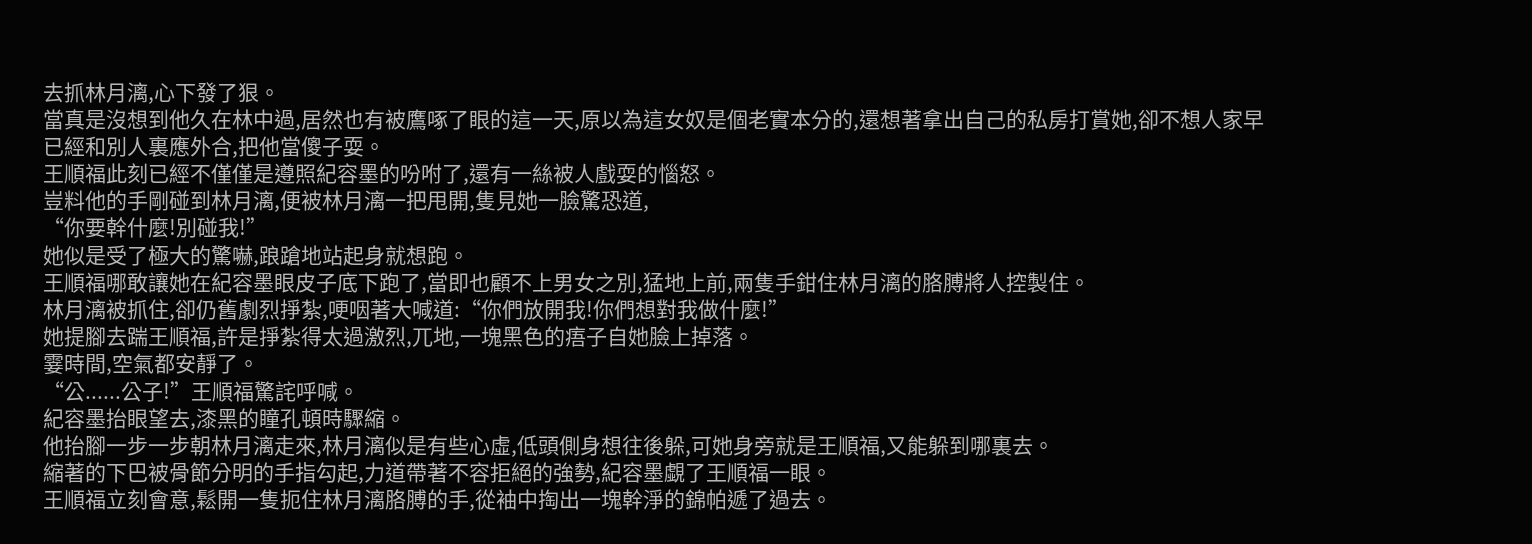去抓林月漓,心下發了狠。
當真是沒想到他久在林中過,居然也有被鷹啄了眼的這一天,原以為這女奴是個老實本分的,還想著拿出自己的私房打賞她,卻不想人家早已經和別人裏應外合,把他當傻子耍。
王順福此刻已經不僅僅是遵照紀容墨的吩咐了,還有一絲被人戲耍的惱怒。
豈料他的手剛碰到林月漓,便被林月漓一把甩開,隻見她一臉驚恐道,
“你要幹什麼!別碰我!”
她似是受了極大的驚嚇,踉蹌地站起身就想跑。
王順福哪敢讓她在紀容墨眼皮子底下跑了,當即也顧不上男女之別,猛地上前,兩隻手鉗住林月漓的胳膊將人控製住。
林月漓被抓住,卻仍舊劇烈掙紮,哽咽著大喊道:“你們放開我!你們想對我做什麼!”
她提腳去踹王順福,許是掙紮得太過激烈,兀地,一塊黑色的痦子自她臉上掉落。
霎時間,空氣都安靜了。
“公......公子!”王順福驚詫呼喊。
紀容墨抬眼望去,漆黑的瞳孔頓時驟縮。
他抬腳一步一步朝林月漓走來,林月漓似是有些心虛,低頭側身想往後躲,可她身旁就是王順福,又能躲到哪裏去。
縮著的下巴被骨節分明的手指勾起,力道帶著不容拒絕的強勢,紀容墨覷了王順福一眼。
王順福立刻會意,鬆開一隻扼住林月漓胳膊的手,從袖中掏出一塊幹淨的錦帕遞了過去。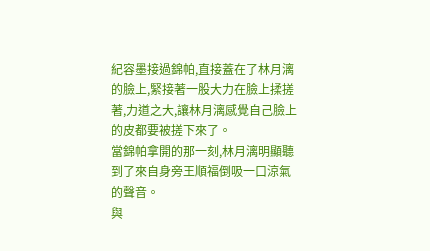紀容墨接過錦帕,直接蓋在了林月漓的臉上,緊接著一股大力在臉上揉搓著,力道之大,讓林月漓感覺自己臉上的皮都要被搓下來了。
當錦帕拿開的那一刻,林月漓明顯聽到了來自身旁王順福倒吸一口涼氣的聲音。
與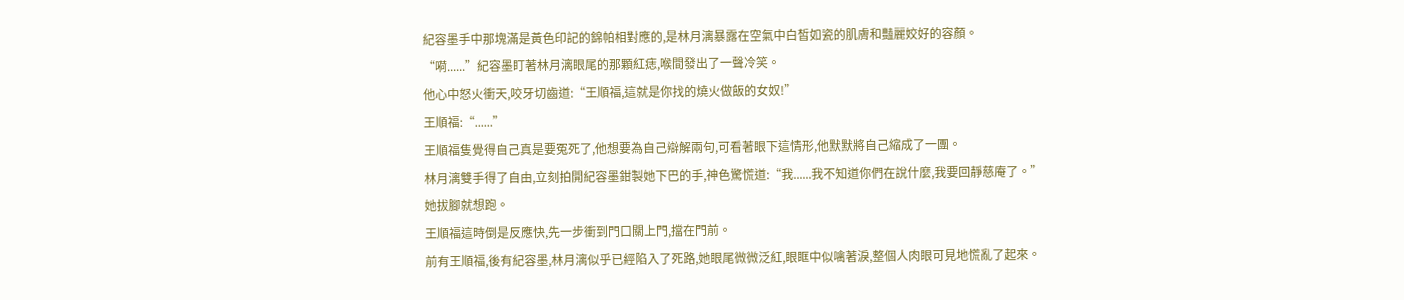紀容墨手中那塊滿是黃色印記的錦帕相對應的,是林月漓暴露在空氣中白皙如瓷的肌膚和豔麗姣好的容顏。
“嗬......”紀容墨盯著林月漓眼尾的那顆紅痣,喉間發出了一聲冷笑。
他心中怒火衝天,咬牙切齒道:“王順福,這就是你找的燒火做飯的女奴!”
王順福:“......”
王順福隻覺得自己真是要冤死了,他想要為自己辯解兩句,可看著眼下這情形,他默默將自己縮成了一團。
林月漓雙手得了自由,立刻拍開紀容墨鉗製她下巴的手,神色驚慌道:“我......我不知道你們在說什麼,我要回靜慈庵了。”
她拔腳就想跑。
王順福這時倒是反應快,先一步衝到門口關上門,擋在門前。
前有王順福,後有紀容墨,林月漓似乎已經陷入了死路,她眼尾微微泛紅,眼眶中似噙著淚,整個人肉眼可見地慌亂了起來。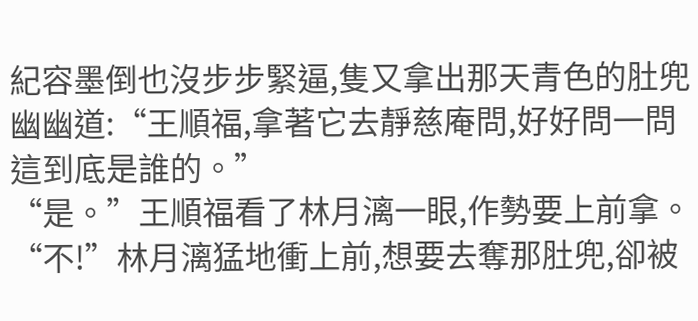紀容墨倒也沒步步緊逼,隻又拿出那天青色的肚兜幽幽道:“王順福,拿著它去靜慈庵問,好好問一問這到底是誰的。”
“是。”王順福看了林月漓一眼,作勢要上前拿。
“不!”林月漓猛地衝上前,想要去奪那肚兜,卻被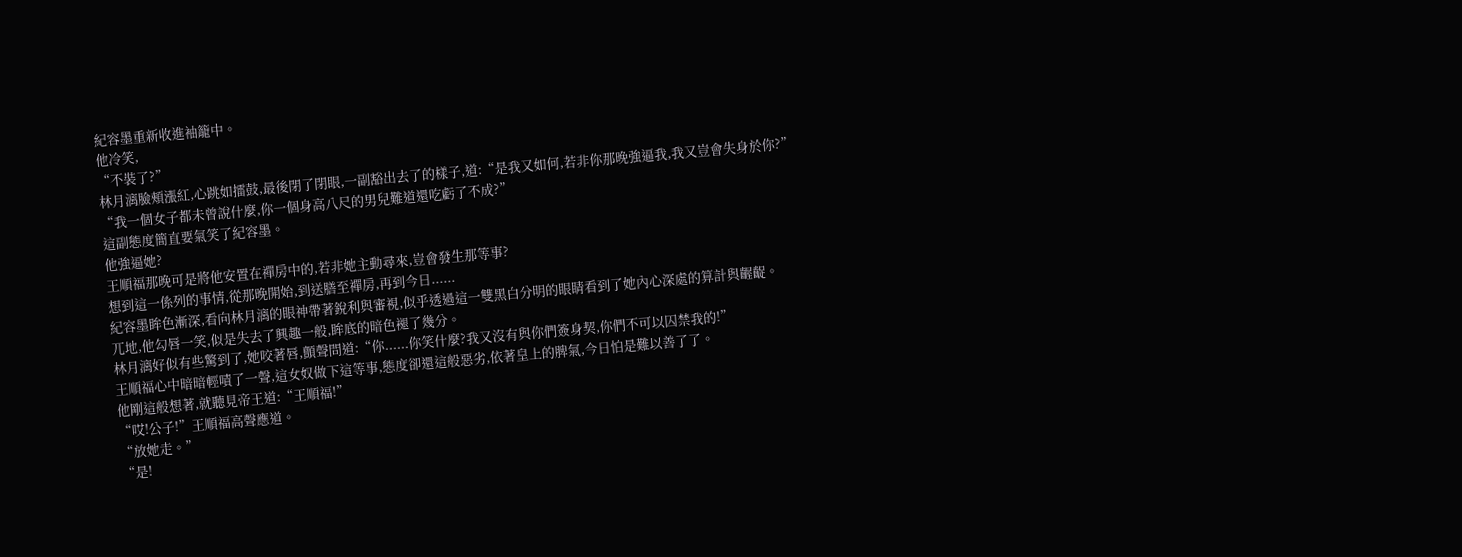紀容墨重新收進袖籠中。
他冷笑,
“不裝了?”
林月漓臉頰漲紅,心跳如擂鼓,最後閉了閉眼,一副豁出去了的樣子,道:“是我又如何,若非你那晚強逼我,我又豈會失身於你?”
“我一個女子都未曾說什麼,你一個身高八尺的男兒難道還吃虧了不成?”
這副態度簡直要氣笑了紀容墨。
他強逼她?
王順福那晚可是將他安置在禪房中的,若非她主動尋來,豈會發生那等事?
想到這一係列的事情,從那晚開始,到送膳至禪房,再到今日......
紀容墨眸色漸深,看向林月漓的眼神帶著銳利與審視,似乎透過這一雙黑白分明的眼睛看到了她內心深處的算計與齷齪。
兀地,他勾唇一笑,似是失去了興趣一般,眸底的暗色褪了幾分。
林月漓好似有些驚到了,她咬著唇,顫聲問道:“你......你笑什麼?我又沒有與你們簽身契,你們不可以囚禁我的!”
王順福心中暗暗輕嘖了一聲,這女奴做下這等事,態度卻還這般惡劣,依著皇上的脾氣,今日怕是難以善了了。
他剛這般想著,就聽見帝王道:“王順福!”
“哎!公子!”王順福高聲應道。
“放她走。”
“是!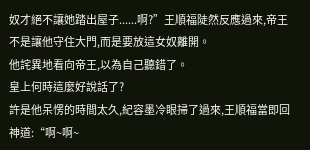奴才絕不讓她踏出屋子......啊?”王順福陡然反應過來,帝王不是讓他守住大門,而是要放這女奴離開。
他詫異地看向帝王,以為自己聽錯了。
皇上何時這麼好說話了?
許是他呆愣的時間太久,紀容墨冷眼掃了過來,王順福當即回神道:“啊~啊~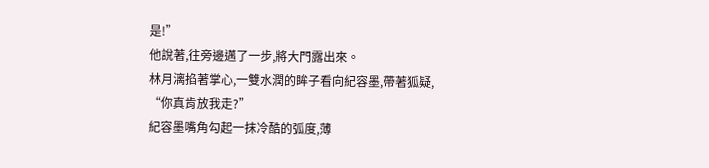是!”
他說著,往旁邊邁了一步,將大門露出來。
林月漓掐著掌心,一雙水潤的眸子看向紀容墨,帶著狐疑,
“你真肯放我走?”
紀容墨嘴角勾起一抹冷酷的弧度,薄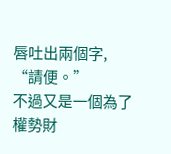唇吐出兩個字,
“請便。”
不過又是一個為了權勢財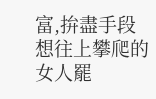富,拚盡手段想往上攀爬的女人罷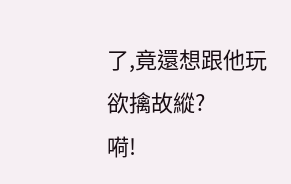了,竟還想跟他玩欲擒故縱?
嗬!